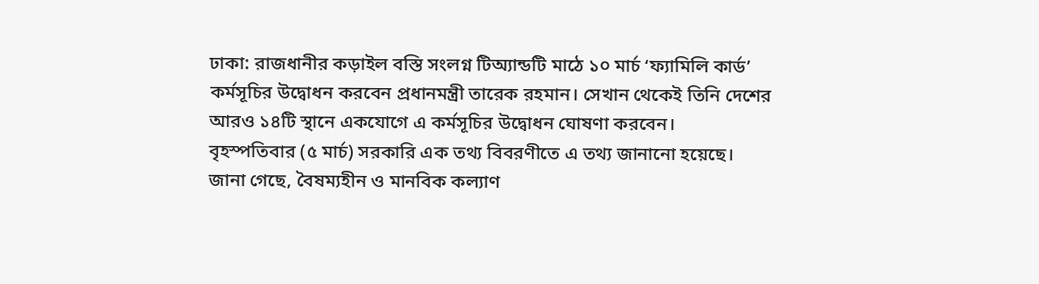ঢাকা: রাজধানীর কড়াইল বস্তি সংলগ্ন টিঅ্যান্ডটি মাঠে ১০ মার্চ ‘ফ্যামিলি কার্ড’ কর্মসূচির উদ্বোধন করবেন প্রধানমন্ত্রী তারেক রহমান। সেখান থেকেই তিনি দেশের আরও ১৪টি স্থানে একযোগে এ কর্মসূচির উদ্বোধন ঘোষণা করবেন।
বৃহস্পতিবার (৫ মার্চ) সরকারি এক তথ্য বিবরণীতে এ তথ্য জানানো হয়েছে।
জানা গেছে, বৈষম্যহীন ও মানবিক কল্যাণ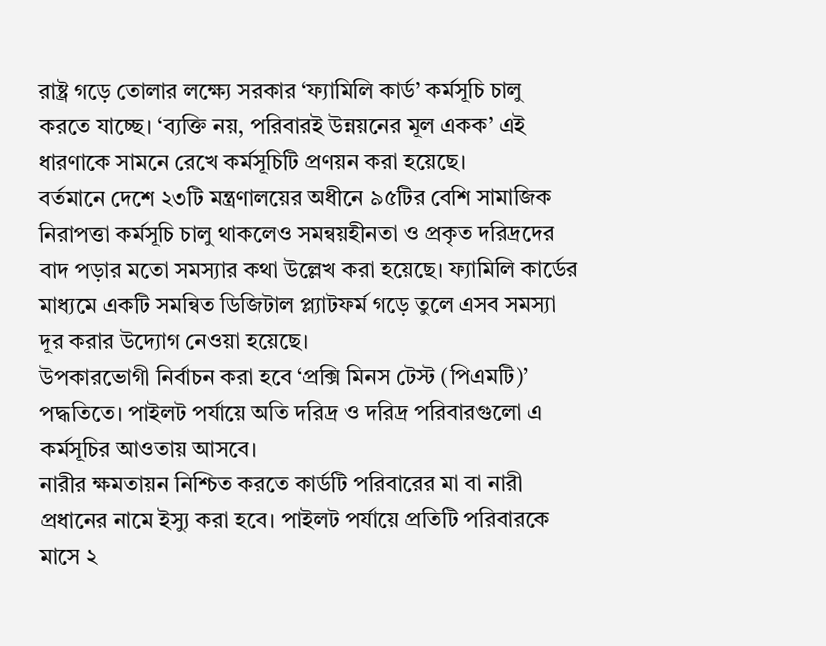রাষ্ট্র গড়ে তোলার লক্ষ্যে সরকার ‘ফ্যামিলি কার্ড’ কর্মসূচি চালু করতে যাচ্ছে। ‘ব্যক্তি নয়, পরিবারই উন্নয়নের মূল একক’ এই ধারণাকে সামনে রেখে কর্মসূচিটি প্রণয়ন করা হয়েছে।
বর্তমানে দেশে ২৩টি মন্ত্রণালয়ের অধীনে ৯৫টির বেশি সামাজিক নিরাপত্তা কর্মসূচি চালু থাকলেও সমন্বয়হীনতা ও প্রকৃত দরিদ্রদের বাদ পড়ার মতো সমস্যার কথা উল্লেখ করা হয়েছে। ফ্যামিলি কার্ডের মাধ্যমে একটি সমন্বিত ডিজিটাল প্ল্যাটফর্ম গড়ে তুলে এসব সমস্যা দূর করার উদ্যোগ নেওয়া হয়েছে।
উপকারভোগী নির্বাচন করা হবে ‘প্রক্সি মিনস টেস্ট (পিএমটি)’ পদ্ধতিতে। পাইলট পর্যায়ে অতি দরিদ্র ও দরিদ্র পরিবারগুলো এ কর্মসূচির আওতায় আসবে।
নারীর ক্ষমতায়ন নিশ্চিত করতে কার্ডটি পরিবারের মা বা নারী প্রধানের নামে ইস্যু করা হবে। পাইলট পর্যায়ে প্রতিটি পরিবারকে মাসে ২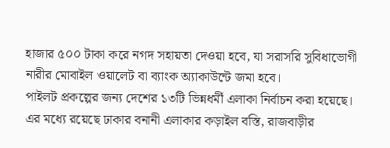হাজার ৫০০ টাকা করে নগদ সহায়তা দেওয়া হবে, যা সরাসরি সুবিধাভোগী নারীর মোবাইল ওয়ালেট বা ব্যাংক অ্যাকাউন্টে জমা হবে।
পাইলট প্রকল্পের জন্য দেশের ১৩টি ভিন্নধর্মী এলাকা নির্বাচন করা হয়েছে। এর মধ্যে রয়েছে ঢাকার বনানী এলাকার কড়াইল বস্তি, রাজবাড়ীর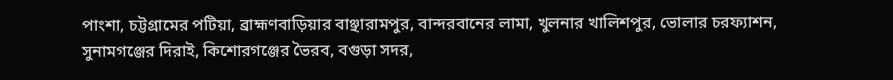পাংশা, চট্টগ্রামের পটিয়া, ব্রাহ্মণবাড়িয়ার বাঞ্ছারামপুর, বান্দরবানের লামা, খুলনার খালিশপুর, ভোলার চরফ্যাশন, সুনামগঞ্জের দিরাই, কিশোরগঞ্জের ভৈরব, বগুড়া সদর,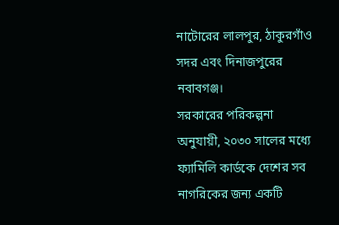নাটোরের লালপুর, ঠাকুরগাঁও সদর এবং দিনাজপুরের নবাবগঞ্জ।
সরকারের পরিকল্পনা অনুযায়ী, ২০৩০ সালের মধ্যে ফ্যামিলি কার্ডকে দেশের সব নাগরিকের জন্য একটি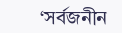‘সর্বজনীন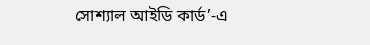সোশ্যাল আইডি কার্ড’-এ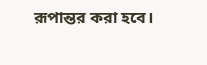রূপান্তর করা হবে।